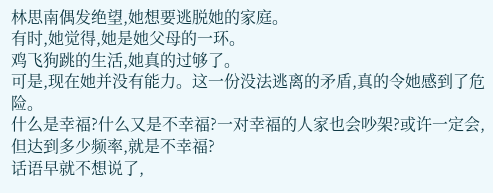林思南偶发绝望,她想要逃脱她的家庭。
有时,她觉得,她是她父母的一环。
鸡飞狗跳的生活,她真的过够了。
可是,现在她并没有能力。这一份没法逃离的矛盾,真的令她感到了危险。
什么是幸福?什么又是不幸福?一对幸福的人家也会吵架?或许一定会,但达到多少频率,就是不幸福?
话语早就不想说了,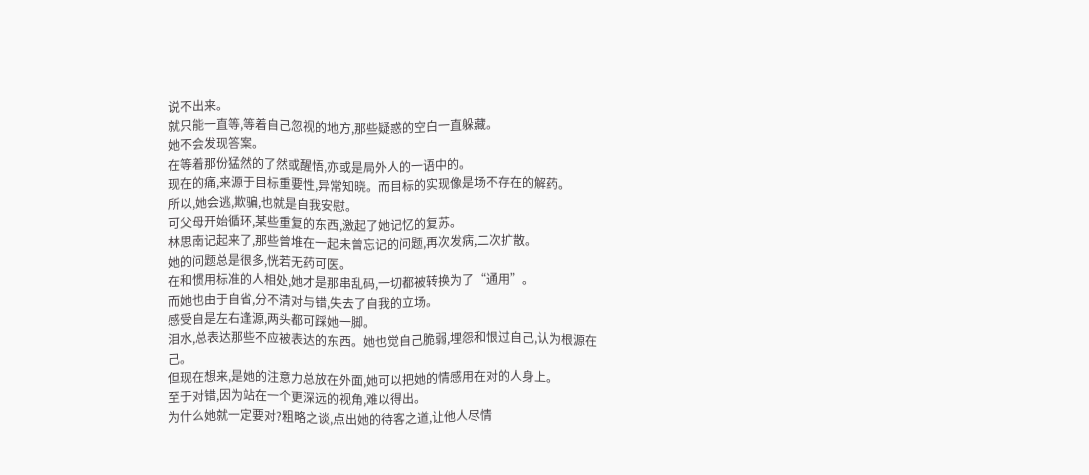说不出来。
就只能一直等,等着自己忽视的地方,那些疑惑的空白一直躲藏。
她不会发现答案。
在等着那份猛然的了然或醒悟,亦或是局外人的一语中的。
现在的痛,来源于目标重要性,异常知晓。而目标的实现像是场不存在的解药。
所以,她会逃,欺骗,也就是自我安慰。
可父母开始循环,某些重复的东西,激起了她记忆的复苏。
林思南记起来了,那些曾堆在一起未曾忘记的问题,再次发病,二次扩散。
她的问题总是很多,恍若无药可医。
在和惯用标准的人相处,她才是那串乱码,一切都被转换为了“通用”。
而她也由于自省,分不清对与错,失去了自我的立场。
感受自是左右逢源,两头都可踩她一脚。
泪水,总表达那些不应被表达的东西。她也觉自己脆弱,埋怨和恨过自己,认为根源在己。
但现在想来,是她的注意力总放在外面,她可以把她的情感用在对的人身上。
至于对错,因为站在一个更深远的视角,难以得出。
为什么她就一定要对?粗略之谈,点出她的待客之道,让他人尽情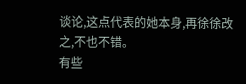谈论,这点代表的她本身,再徐徐改之,不也不错。
有些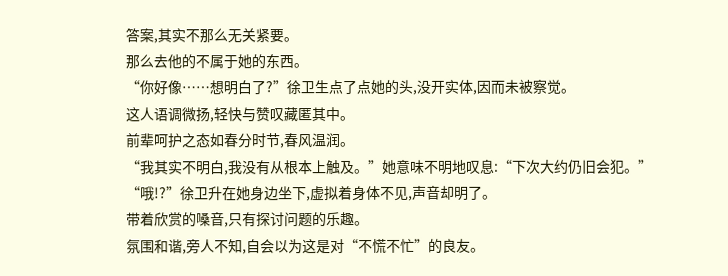答案,其实不那么无关紧要。
那么去他的不属于她的东西。
“你好像……想明白了?”徐卫生点了点她的头,没开实体,因而未被察觉。
这人语调微扬,轻快与赞叹藏匿其中。
前辈呵护之态如春分时节,春风温润。
“我其实不明白,我没有从根本上触及。”她意味不明地叹息:“下次大约仍旧会犯。”
“哦!?”徐卫升在她身边坐下,虚拟着身体不见,声音却明了。
带着欣赏的嗓音,只有探讨问题的乐趣。
氛围和谐,旁人不知,自会以为这是对“不慌不忙”的良友。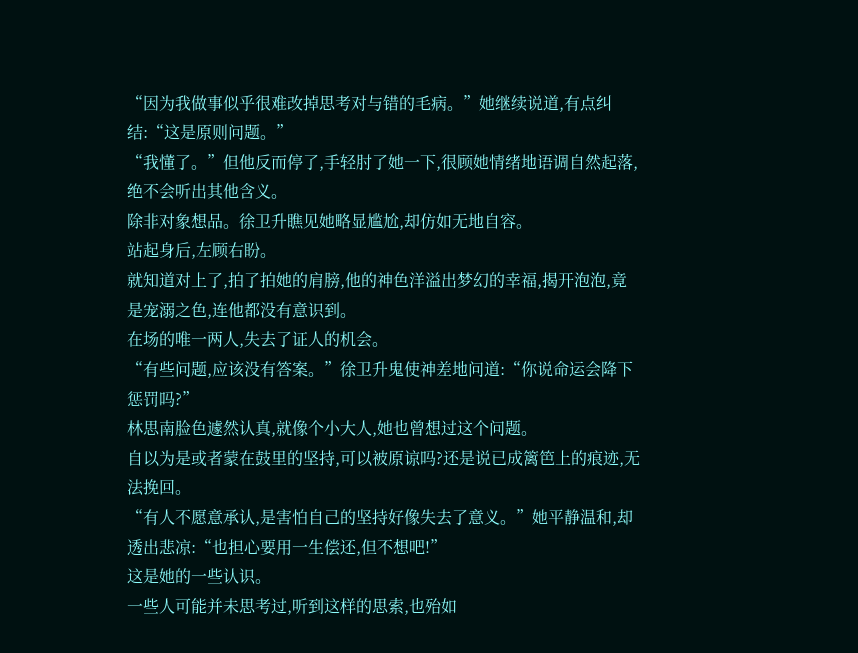“因为我做事似乎很难改掉思考对与错的毛病。”她继续说道,有点纠结:“这是原则问题。”
“我懂了。”但他反而停了,手轻肘了她一下,很顾她情绪地语调自然起落,绝不会听出其他含义。
除非对象想品。徐卫升瞧见她略显尴尬,却仿如无地自容。
站起身后,左顾右盼。
就知道对上了,拍了拍她的肩膀,他的神色洋溢出梦幻的幸福,揭开泡泡,竟是宠溺之色,连他都没有意识到。
在场的唯一两人,失去了证人的机会。
“有些问题,应该没有答案。”徐卫升鬼使神差地问道:“你说命运会降下惩罚吗?”
林思南脸色遽然认真,就像个小大人,她也曾想过这个问题。
自以为是或者蒙在鼓里的坚持,可以被原谅吗?还是说已成篱笆上的痕迹,无法挽回。
“有人不愿意承认,是害怕自己的坚持好像失去了意义。”她平静温和,却透出悲凉:“也担心要用一生偿还,但不想吧!”
这是她的一些认识。
一些人可能并未思考过,听到这样的思索,也殆如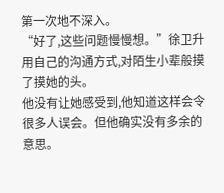第一次地不深入。
“好了,这些问题慢慢想。”徐卫升用自己的沟通方式,对陌生小辈般摸了摸她的头。
他没有让她感受到,他知道这样会令很多人误会。但他确实没有多余的意思。